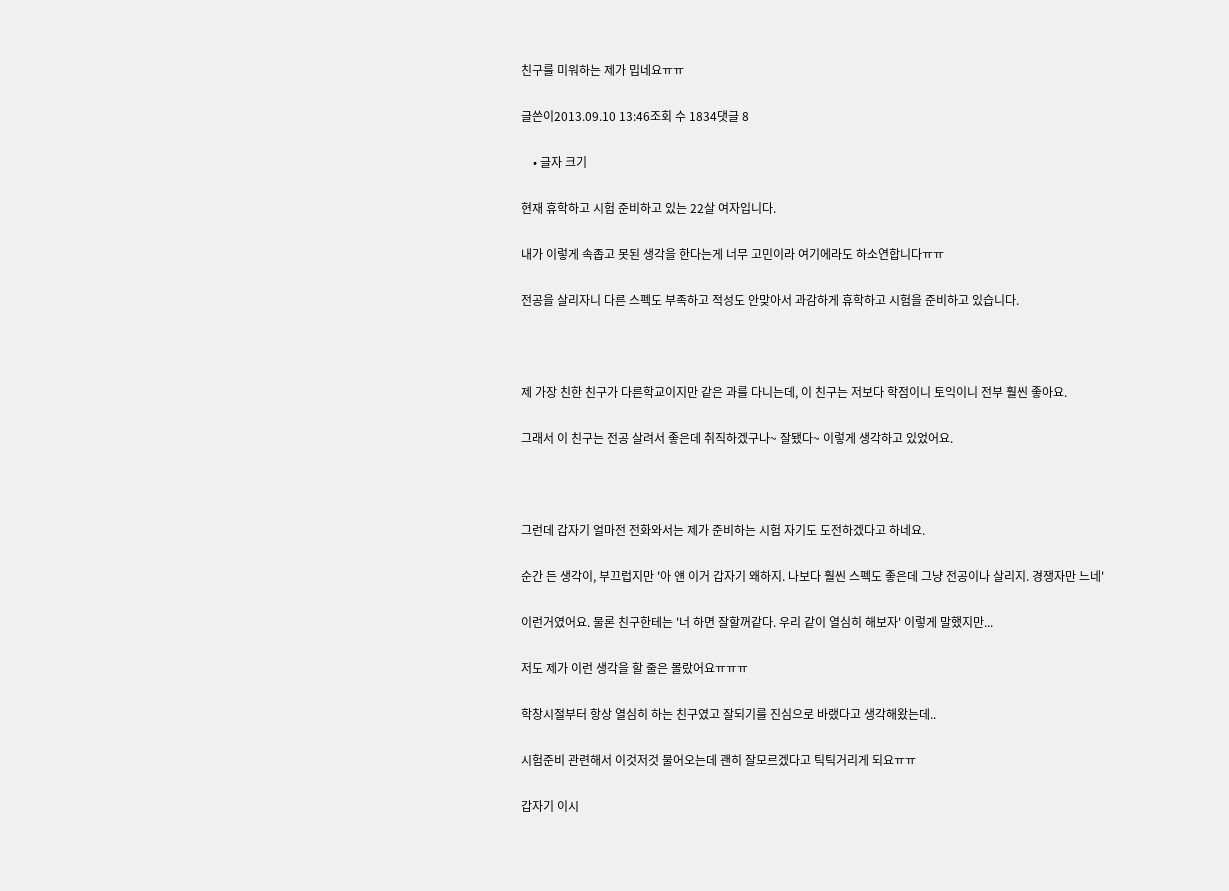친구를 미워하는 제가 밉네요ㅠㅠ

글쓴이2013.09.10 13:46조회 수 1834댓글 8

    • 글자 크기

현재 휴학하고 시험 준비하고 있는 22살 여자입니다.

내가 이렇게 속좁고 못된 생각을 한다는게 너무 고민이라 여기에라도 하소연합니다ㅠㅠ

전공을 살리자니 다른 스펙도 부족하고 적성도 안맞아서 과감하게 휴학하고 시험을 준비하고 있습니다.



제 가장 친한 친구가 다른학교이지만 같은 과를 다니는데, 이 친구는 저보다 학점이니 토익이니 전부 훨씬 좋아요.

그래서 이 친구는 전공 살려서 좋은데 취직하겠구나~ 잘됐다~ 이렇게 생각하고 있었어요.



그런데 갑자기 얼마전 전화와서는 제가 준비하는 시험 자기도 도전하겠다고 하네요.

순간 든 생각이, 부끄럽지만 '아 얜 이거 갑자기 왜하지. 나보다 훨씬 스펙도 좋은데 그냥 전공이나 살리지. 경쟁자만 느네'

이런거였어요. 물론 친구한테는 '너 하면 잘할꺼같다. 우리 같이 열심히 해보자' 이렇게 말했지만...

저도 제가 이런 생각을 할 줄은 몰랐어요ㅠㅠㅠ

학창시절부터 항상 열심히 하는 친구였고 잘되기를 진심으로 바랬다고 생각해왔는데..

시험준비 관련해서 이것저것 물어오는데 괜히 잘모르겠다고 틱틱거리게 되요ㅠㅠ

갑자기 이시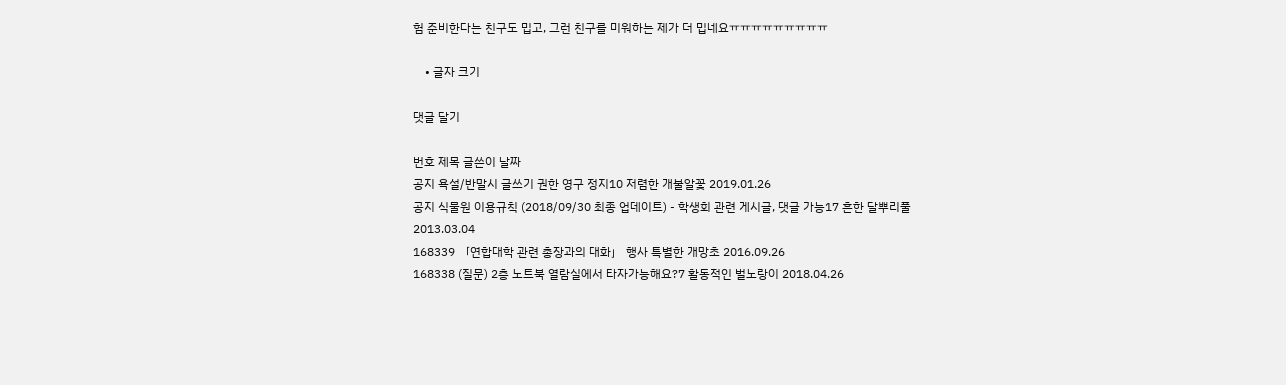험 준비한다는 친구도 밉고, 그런 친구를 미워하는 제가 더 밉네요ㅠㅠㅠㅠㅠㅠㅠㅠㅠ

    • 글자 크기

댓글 달기

번호 제목 글쓴이 날짜
공지 욕설/반말시 글쓰기 권한 영구 정지10 저렴한 개불알꽃 2019.01.26
공지 식물원 이용규칙 (2018/09/30 최종 업데이트) - 학생회 관련 게시글, 댓글 가능17 흔한 달뿌리풀 2013.03.04
168339 「연합대학 관련 총장과의 대화」 행사 특별한 개망초 2016.09.26
168338 (질문) 2층 노트북 열람실에서 타자가능해요?7 활동적인 벌노랑이 2018.04.26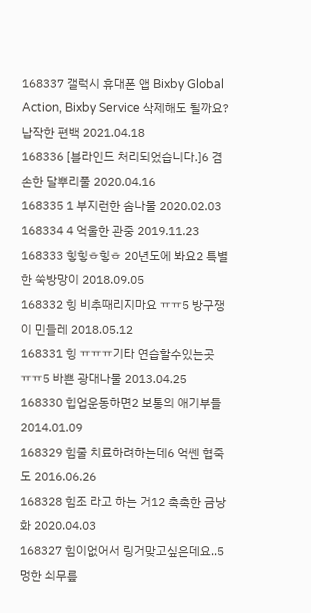168337 갤럭시 휴대폰 앱 Bixby Global Action, Bixby Service 삭제해도 될까요? 납작한 편백 2021.04.18
168336 [블라인드 처리되었습니다.]6 겸손한 달뿌리풀 2020.04.16
168335 1 부지런한 솜나물 2020.02.03
168334 4 억울한 관중 2019.11.23
168333 힣힣ㅎ힣ㅎ 20년도에 봐요2 특별한 쑥방망이 2018.09.05
168332 힝 비추때리지마요 ㅠㅠ5 방구쟁이 민들레 2018.05.12
168331 힝 ㅠㅠㅠ기타 연습할수있는곳 ㅠㅠ5 바쁜 광대나물 2013.04.25
168330 힙업운동하면2 보통의 애기부들 2014.01.09
168329 힘줄 치료하려하는데6 억쎈 협죽도 2016.06.26
168328 힘조 라고 하는 거12 촉촉한 금낭화 2020.04.03
168327 힘이없어서 링거맞고싶은데요..5 멍한 쇠무릎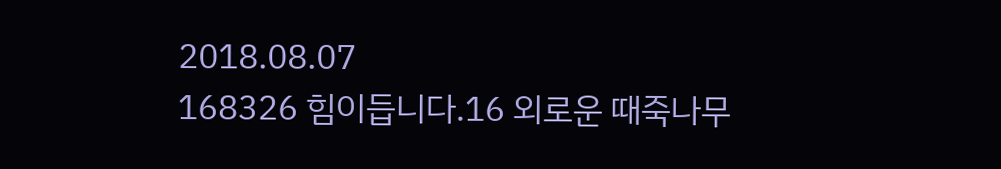2018.08.07
168326 힘이듭니다.16 외로운 때죽나무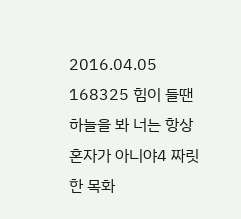2016.04.05
168325 힘이 들땐 하늘을 봐 너는 항상 혼자가 아니야4 짜릿한 목화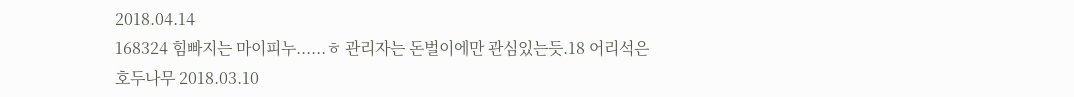2018.04.14
168324 힘빠지는 마이피누......ㅎ 관리자는 돈벌이에만 관심있는듯.18 어리석은 호두나무 2018.03.10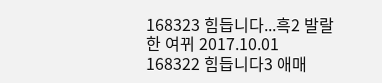168323 힘듭니다...흑2 발랄한 여뀌 2017.10.01
168322 힘듭니다3 애매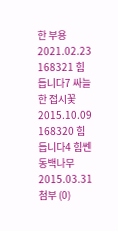한 부용 2021.02.23
168321 힘듭니다7 싸늘한 접시꽃 2015.10.09
168320 힘듭니다4 힘쎈 동백나무 2015.03.31
첨부 (0)